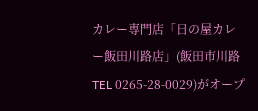カレー専門店「日の屋カレー飯田川路店」(飯田市川路 TEL 0265-28-0029)がオープ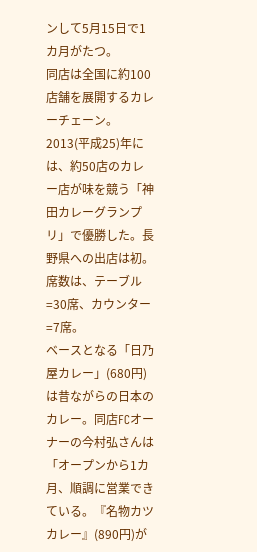ンして5月15日で1カ月がたつ。
同店は全国に約100店舗を展開するカレーチェーン。2013(平成25)年には、約50店のカレー店が味を競う「神田カレーグランプリ」で優勝した。長野県への出店は初。席数は、テーブル=30席、カウンター=7席。
ベースとなる「日乃屋カレー」(680円)は昔ながらの日本のカレー。同店FCオーナーの今村弘さんは「オープンから1カ月、順調に営業できている。『名物カツカレー』(890円)が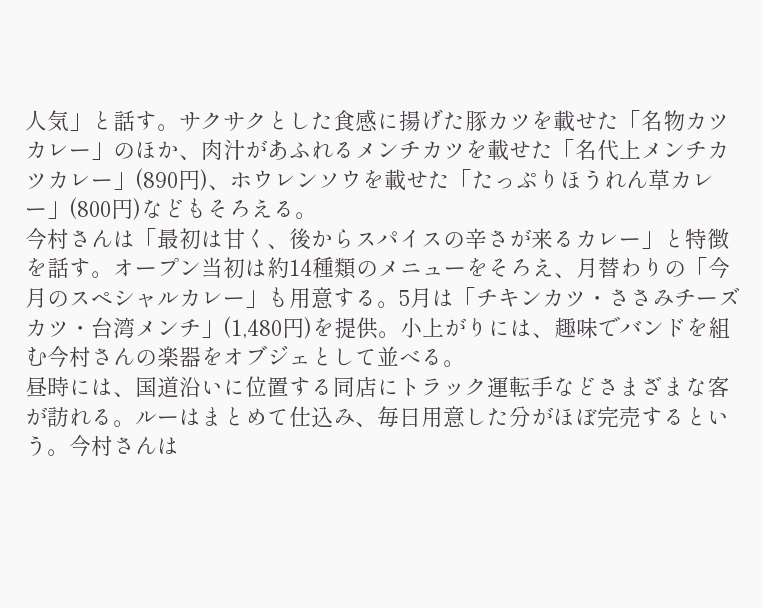人気」と話す。サクサクとした食感に揚げた豚カツを載せた「名物カツカレー」のほか、肉汁があふれるメンチカツを載せた「名代上メンチカツカレー」(890円)、ホウレンソウを載せた「たっぷりほうれん草カレー」(800円)などもそろえる。
今村さんは「最初は甘く、後からスパイスの辛さが来るカレー」と特徴を話す。オープン当初は約14種類のメニューをそろえ、月替わりの「今月のスペシャルカレー」も用意する。5月は「チキンカツ・ささみチーズカツ・台湾メンチ」(1,480円)を提供。小上がりには、趣味でバンドを組む今村さんの楽器をオブジェとして並べる。
昼時には、国道沿いに位置する同店にトラック運転手などさまざまな客が訪れる。ルーはまとめて仕込み、毎日用意した分がほぼ完売するという。今村さんは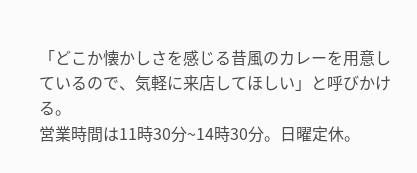「どこか懐かしさを感じる昔風のカレーを用意しているので、気軽に来店してほしい」と呼びかける。
営業時間は11時30分~14時30分。日曜定休。